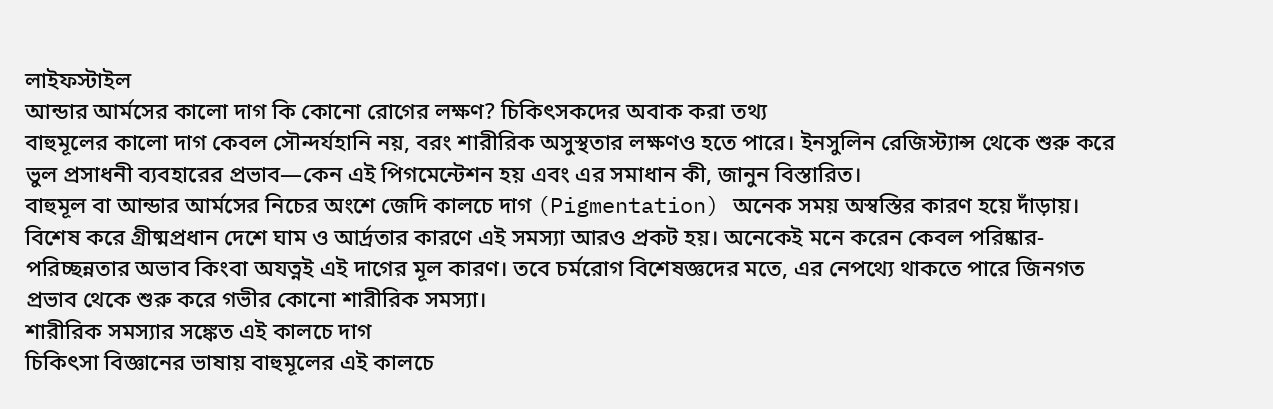লাইফস্টাইল
আন্ডার আর্মসের কালো দাগ কি কোনো রোগের লক্ষণ? চিকিৎসকদের অবাক করা তথ্য
বাহুমূলের কালো দাগ কেবল সৌন্দর্যহানি নয়, বরং শারীরিক অসুস্থতার লক্ষণও হতে পারে। ইনসুলিন রেজিস্ট্যান্স থেকে শুরু করে ভুল প্রসাধনী ব্যবহারের প্রভাব—কেন এই পিগমেন্টেশন হয় এবং এর সমাধান কী, জানুন বিস্তারিত।
বাহুমূল বা আন্ডার আর্মসের নিচের অংশে জেদি কালচে দাগ (Pigmentation) অনেক সময় অস্বস্তির কারণ হয়ে দাঁড়ায়। বিশেষ করে গ্রীষ্মপ্রধান দেশে ঘাম ও আর্দ্রতার কারণে এই সমস্যা আরও প্রকট হয়। অনেকেই মনে করেন কেবল পরিষ্কার-পরিচ্ছন্নতার অভাব কিংবা অযত্নই এই দাগের মূল কারণ। তবে চর্মরোগ বিশেষজ্ঞদের মতে, এর নেপথ্যে থাকতে পারে জিনগত প্রভাব থেকে শুরু করে গভীর কোনো শারীরিক সমস্যা।
শারীরিক সমস্যার সঙ্কেত এই কালচে দাগ
চিকিৎসা বিজ্ঞানের ভাষায় বাহুমূলের এই কালচে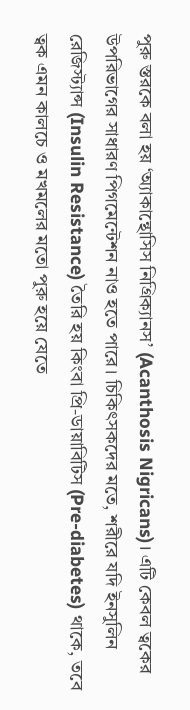পুরু স্তরকে বলা হয় ‘অ্যাকান্থোসিস নিগ্রিক্যানস’ (Acanthosis Nigricans)। এটি কেবল ত্বকের উপরিভাগের সাধারণ পিগমেন্টেশন নাও হতে পারে। চিকিৎসকদের মতে, শরীরে যদি ইনসুলিন রেজিস্ট্যান্স (Insulin Resistance) তৈরি হয় কিংবা প্রি-ডায়াবিটিস (Pre-diabetes) থাকে, তবে ত্বক এমন কালচে ও মখমলের মতো পুরু হয়ে যেতে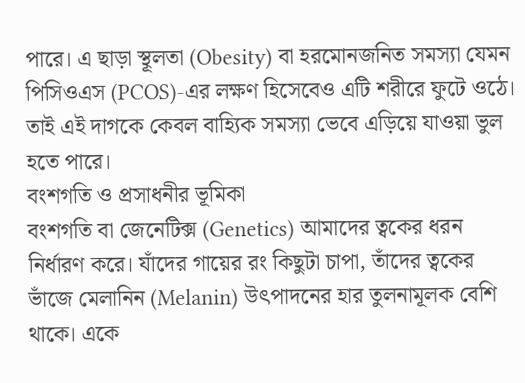পারে। এ ছাড়া স্থূলতা (Obesity) বা হরমোনজনিত সমস্যা যেমন পিসিওএস (PCOS)-এর লক্ষণ হিসেবেও এটি শরীরে ফুটে ওঠে। তাই এই দাগকে কেবল বাহ্যিক সমস্যা ভেবে এড়িয়ে যাওয়া ভুল হতে পারে।
বংশগতি ও প্রসাধনীর ভূমিকা
বংশগতি বা জেনেটিক্স (Genetics) আমাদের ত্বকের ধরন নির্ধারণ করে। যাঁদের গায়ের রং কিছুটা চাপা, তাঁদের ত্বকের ভাঁজে মেলানিন (Melanin) উৎপাদনের হার তুলনামূলক বেশি থাকে। একে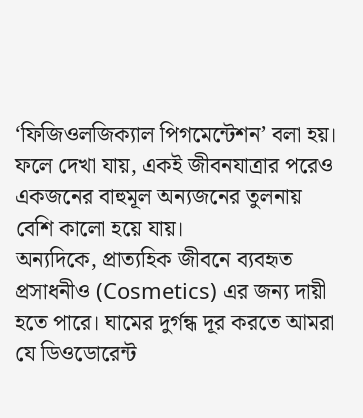‘ফিজিওলজিক্যাল পিগমেন্টেশন’ বলা হয়। ফলে দেখা যায়, একই জীবনযাত্রার পরেও একজনের বাহুমূল অন্যজনের তুলনায় বেশি কালো হয়ে যায়।
অন্যদিকে, প্রাত্যহিক জীবনে ব্যবহৃত প্রসাধনীও (Cosmetics) এর জন্য দায়ী হতে পারে। ঘামের দুর্গন্ধ দূর করতে আমরা যে ডিওডোরেন্ট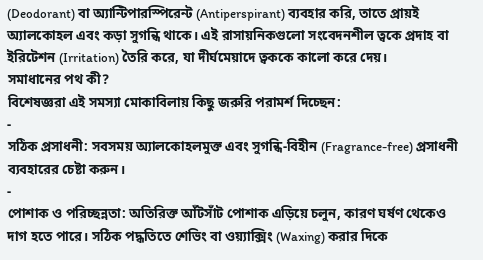(Deodorant) বা অ্যান্টিপারস্পিরেন্ট (Antiperspirant) ব্যবহার করি, তাতে প্রায়ই অ্যালকোহল এবং কড়া সুগন্ধি থাকে। এই রাসায়নিকগুলো সংবেদনশীল ত্বকে প্রদাহ বা ইরিটেশন (Irritation) তৈরি করে, যা দীর্ঘমেয়াদে ত্বককে কালো করে দেয়।
সমাধানের পথ কী?
বিশেষজ্ঞরা এই সমস্যা মোকাবিলায় কিছু জরুরি পরামর্শ দিচ্ছেন:
-
সঠিক প্রসাধনী: সবসময় অ্যালকোহলমুক্ত এবং সুগন্ধি-বিহীন (Fragrance-free) প্রসাধনী ব্যবহারের চেষ্টা করুন।
-
পোশাক ও পরিচ্ছন্নতা: অতিরিক্ত আঁটসাঁট পোশাক এড়িয়ে চলুন, কারণ ঘর্ষণ থেকেও দাগ হতে পারে। সঠিক পদ্ধতিতে শেভিং বা ওয়্যাক্সিং (Waxing) করার দিকে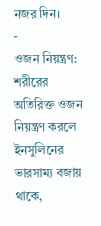নজর দিন।
-
ওজন নিয়ন্ত্রণ: শরীরের অতিরিক্ত ওজন নিয়ন্ত্রণ করলে ইনসুলিনের ভারসাম্য বজায় থাকে,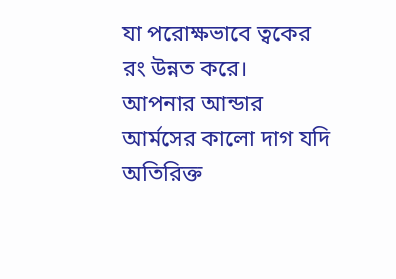যা পরোক্ষভাবে ত্বকের রং উন্নত করে।
আপনার আন্ডার আর্মসের কালো দাগ যদি অতিরিক্ত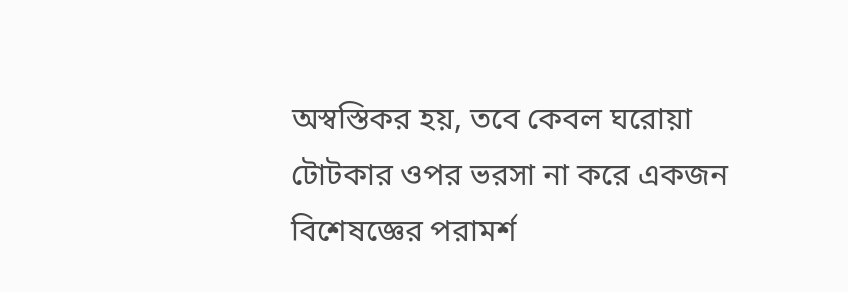অস্বস্তিকর হয়, তবে কেবল ঘরোয়া টোটকার ওপর ভরসা না করে একজন বিশেষজ্ঞের পরামর্শ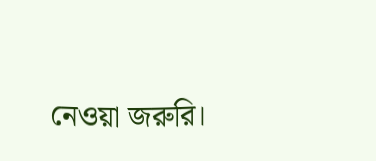নেওয়া জরুরি।